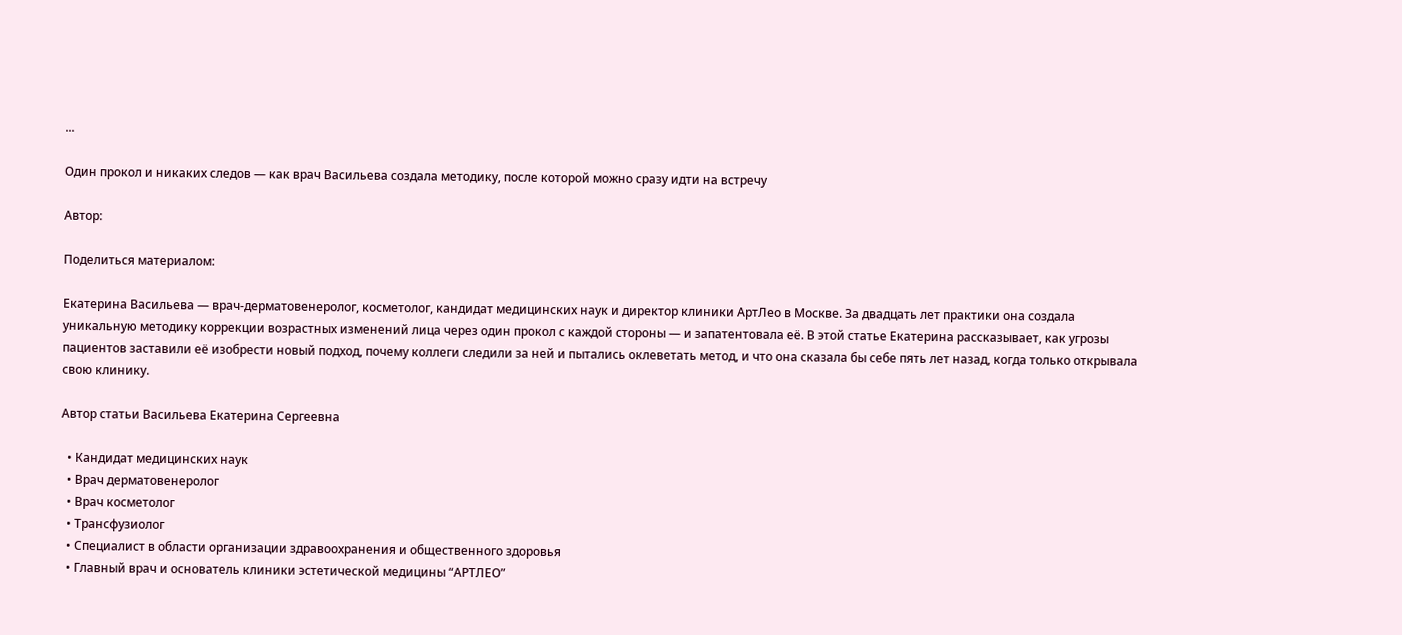...

Один прокол и никаких следов — как врач Васильева создала методику, после которой можно сразу идти на встречу

Автор:

Поделиться материалом:

Екатерина Васильева — врач-дерматовенеролог, косметолог, кандидат медицинских наук и директор клиники АртЛео в Москве. За двадцать лет практики она создала уникальную методику коррекции возрастных изменений лица через один прокол с каждой стороны — и запатентовала её. В этой статье Екатерина рассказывает, как угрозы пациентов заставили её изобрести новый подход, почему коллеги следили за ней и пытались оклеветать метод, и что она сказала бы себе пять лет назад, когда только открывала свою клинику.

Автор статьи Васильева Екатерина Сергеевна

  • Кандидат медицинских наук
  • Врач дерматовенеролог
  • Врач косметолог
  • Трансфузиолог
  • Специалист в области организации здравоохранения и общественного здоровья
  • Главный врач и основатель клиники эстетической медицины “АРТЛЕО”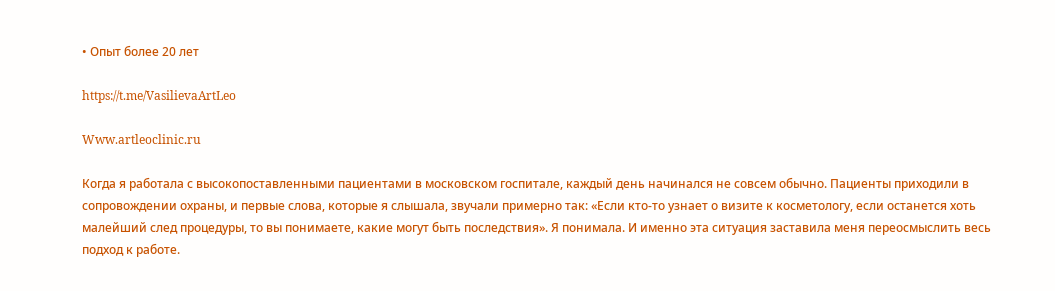• Опыт более 20 лет

https://t.me/VasilievaArtLeo

Www.artleoclinic.ru

Когда я работала с высокопоставленными пациентами в московском госпитале, каждый день начинался не совсем обычно. Пациенты приходили в сопровождении охраны, и первые слова, которые я слышала, звучали примерно так: «Если кто-то узнает о визите к косметологу, если останется хоть малейший след процедуры, то вы понимаете, какие могут быть последствия». Я понимала. И именно эта ситуация заставила меня переосмыслить весь подход к работе.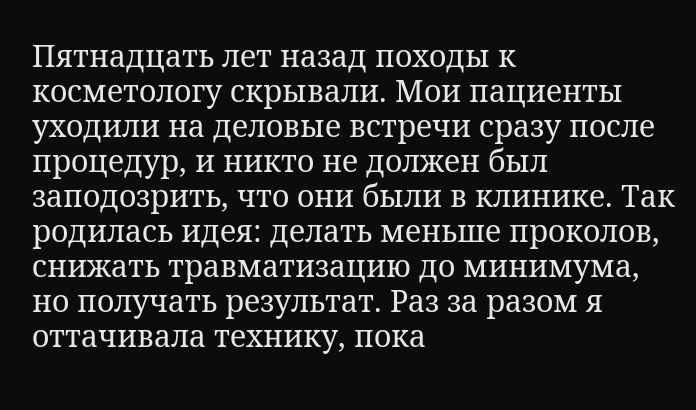Пятнадцать лет назад походы к косметологу скрывали. Мои пациенты уходили на деловые встречи сразу после процедур, и никто не должен был заподозрить, что они были в клинике. Так родилась идея: делать меньше проколов, снижать травматизацию до минимума, но получать результат. Раз за разом я оттачивала технику, пока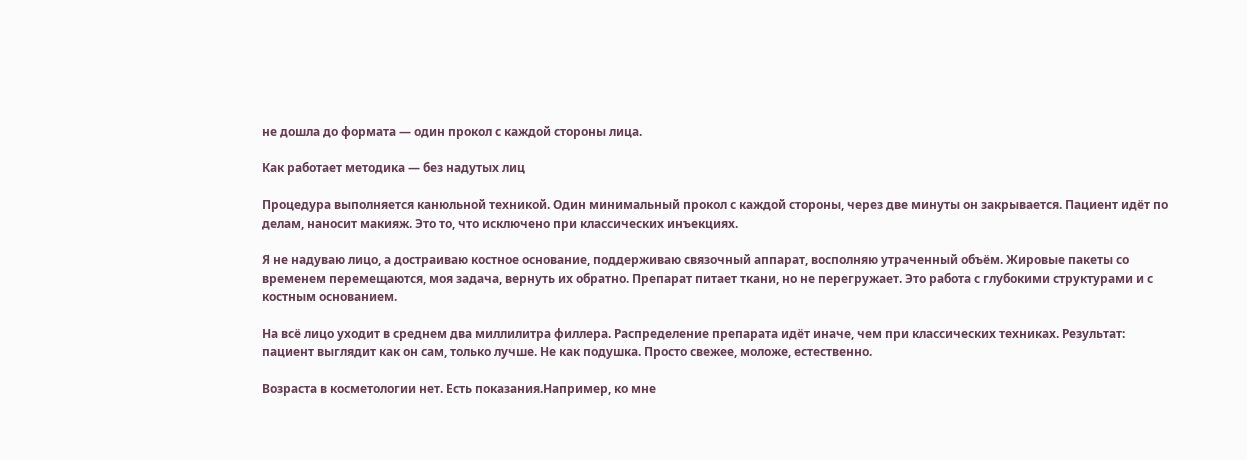не дошла до формата — один прокол с каждой стороны лица.

Как работает методика — без надутых лиц

Процедура выполняется канюльной техникой. Один минимальный прокол с каждой стороны, через две минуты он закрывается. Пациент идёт по делам, наносит макияж. Это то, что исключено при классических инъекциях.

Я не надуваю лицо, а достраиваю костное основание, поддерживаю связочный аппарат, восполняю утраченный объём. Жировые пакеты со временем перемещаются, моя задача, вернуть их обратно. Препарат питает ткани, но не перегружает. Это работа с глубокими структурами и с костным основанием.

На всё лицо уходит в среднем два миллилитра филлера. Распределение препарата идёт иначе, чем при классических техниках. Результат: пациент выглядит как он сам, только лучше. Не как подушка. Просто свежее, моложе, естественно.

Возраста в косметологии нет. Есть показания.Например, ко мне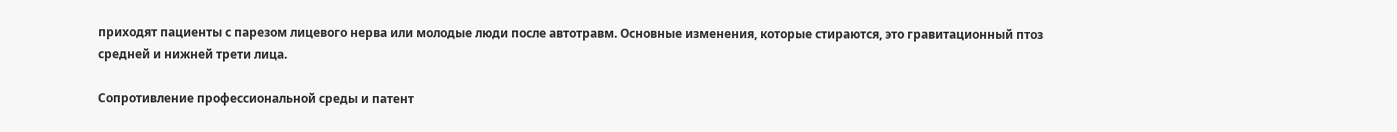приходят пациенты с парезом лицевого нерва или молодые люди после автотравм. Основные изменения, которые стираются, это гравитационный птоз средней и нижней трети лица.

Сопротивление профессиональной среды и патент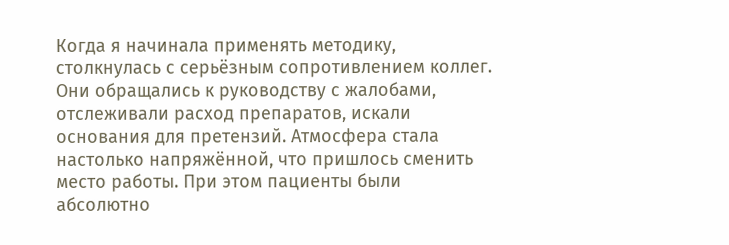Когда я начинала применять методику, столкнулась с серьёзным сопротивлением коллег. Они обращались к руководству с жалобами, отслеживали расход препаратов, искали основания для претензий. Атмосфера стала настолько напряжённой, что пришлось сменить место работы. При этом пациенты были абсолютно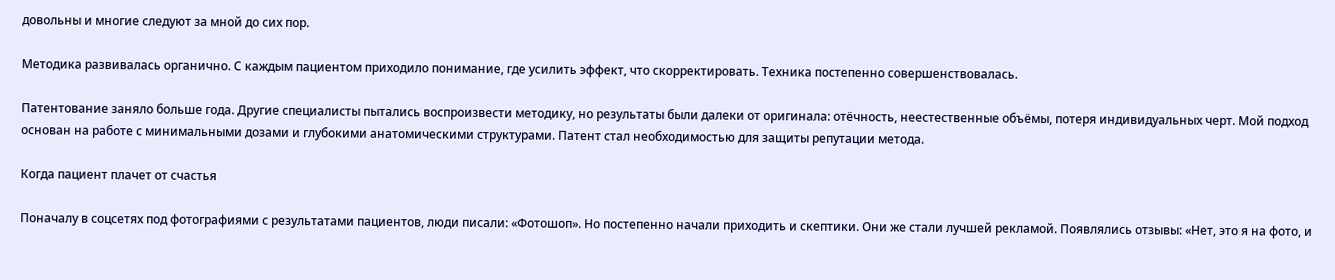довольны и многие следуют за мной до сих пор.

Методика развивалась органично. С каждым пациентом приходило понимание, где усилить эффект, что скорректировать. Техника постепенно совершенствовалась.

Патентование заняло больше года. Другие специалисты пытались воспроизвести методику, но результаты были далеки от оригинала: отёчность, неестественные объёмы, потеря индивидуальных черт. Мой подход основан на работе с минимальными дозами и глубокими анатомическими структурами. Патент стал необходимостью для защиты репутации метода.

Когда пациент плачет от счастья

Поначалу в соцсетях под фотографиями с результатами пациентов, люди писали: «Фотошоп». Но постепенно начали приходить и скептики. Они же стали лучшей рекламой. Появлялись отзывы: «Нет, это я на фото, и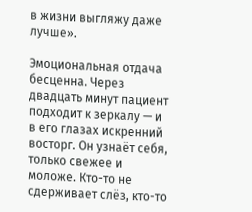в жизни выгляжу даже лучше».

Эмоциональная отдача бесценна. Через двадцать минут пациент подходит к зеркалу — и в его глазах искренний восторг. Он узнаёт себя, только свежее и моложе. Кто-то не сдерживает слёз, кто-то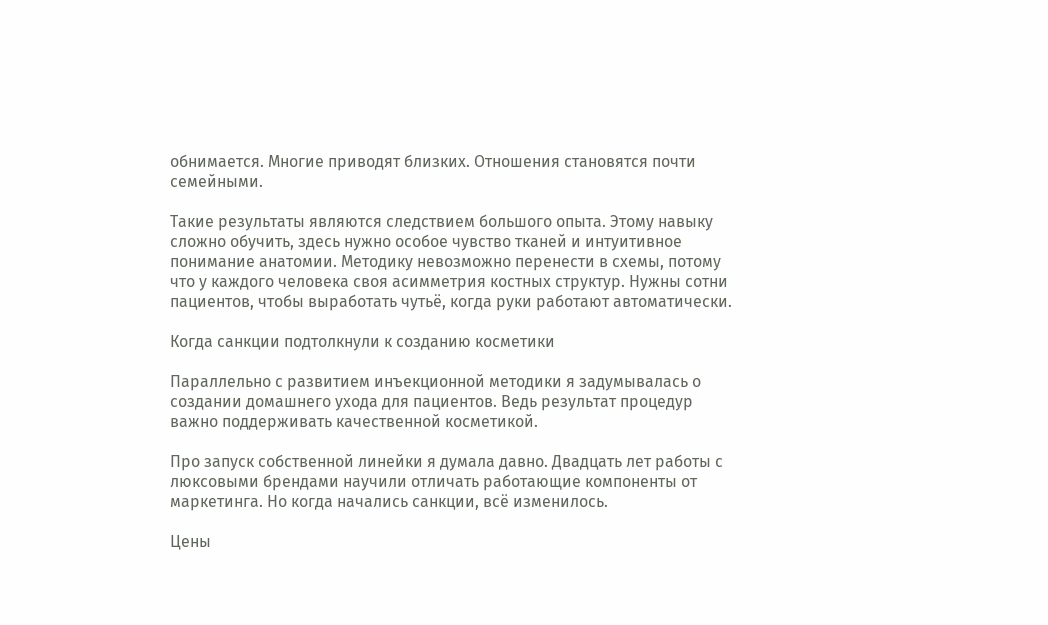обнимается. Многие приводят близких. Отношения становятся почти семейными.

Такие результаты являются следствием большого опыта. Этому навыку сложно обучить, здесь нужно особое чувство тканей и интуитивное понимание анатомии. Методику невозможно перенести в схемы, потому что у каждого человека своя асимметрия костных структур. Нужны сотни пациентов, чтобы выработать чутьё, когда руки работают автоматически.

Когда санкции подтолкнули к созданию косметики

Параллельно с развитием инъекционной методики я задумывалась о создании домашнего ухода для пациентов. Ведь результат процедур важно поддерживать качественной косметикой.

Про запуск собственной линейки я думала давно. Двадцать лет работы с люксовыми брендами научили отличать работающие компоненты от маркетинга. Но когда начались санкции, всё изменилось.

Цены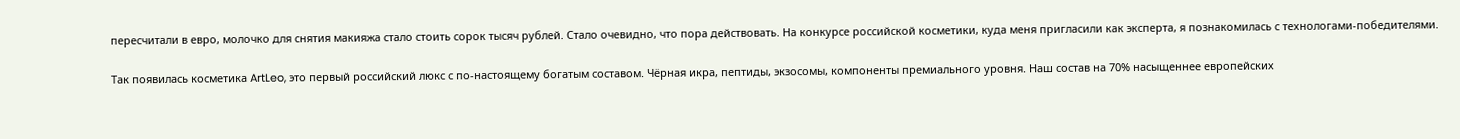пересчитали в евро, молочко для снятия макияжа стало стоить сорок тысяч рублей. Стало очевидно, что пора действовать. На конкурсе российской косметики, куда меня пригласили как эксперта, я познакомилась с технологами-победителями.

Так появилась косметика ArtLeo, это первый российский люкс с по-настоящему богатым составом. Чёрная икра, пептиды, экзосомы, компоненты премиального уровня. Наш состав на 70% насыщеннее европейских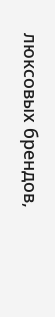люксовых брендов,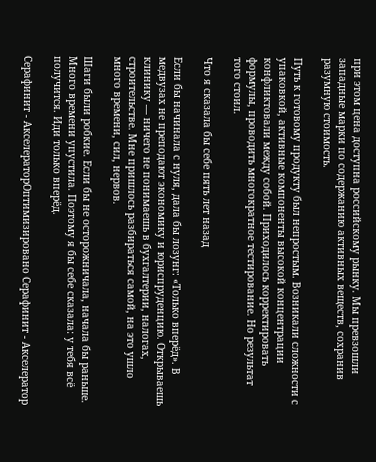при этом цена доступна российскому рынку. Мы превзошли западные марки по содержанию активных веществ, сохранив разумную стоимость.

Путь к готовому продукту был непростым. Возникали сложности с упаковкой, активные компоненты высокой концентрации конфликтовали между собой. Приходилось корректировать формулы, проводить многократное тестирование. Но результат того стоил.

Что я сказала бы себе пять лет назад

Если бы начинала с нуля, дала бы лозунг: «Только вперёд». В медвузах не преподают экономику и юриспруденцию. Открываешь клинику — ничего не понимаешь в бухгалтерии, налогах, строительстве. Мне пришлось разбираться самой, на это ушло много времени, сил, нервов.

Шаги были робкие. Если бы не осторожничала, начала бы раньше. Много времени упустила. Поэтому я бы себе сказала: у тебя всё получится. Иди только вперёд.

Серафинит - АкселераторОптимизировано Серафинит - Акселератор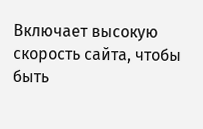Включает высокую скорость сайта, чтобы быть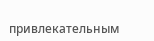привлекательным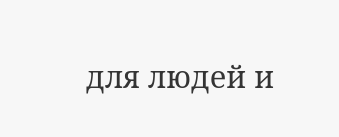для людей и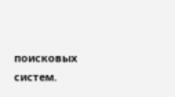поисковых систем.